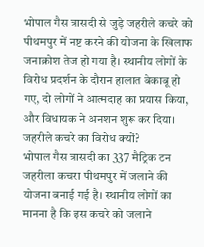भोपाल गैस त्रासदी से जुड़े जहरीले कचरे को पीथमपुर में नष्ट करने की योजना के खिलाफ जनाक्रोश तेज हो गया है। स्थानीय लोगों के विरोध प्रदर्शन के दौरान हालात बेकाबू हो गए, दो लोगों ने आत्मदाह का प्रयास किया, और विधायक ने अनशन शुरू कर दिया।
जहरीले कचरे का विरोध क्यों?
भोपाल गैस त्रासदी का 337 मैट्रिक टन जहरीला कचरा पीथमपुर में जलाने की योजना बनाई गई है। स्थानीय लोगों का मानना है कि इस कचरे को जलाने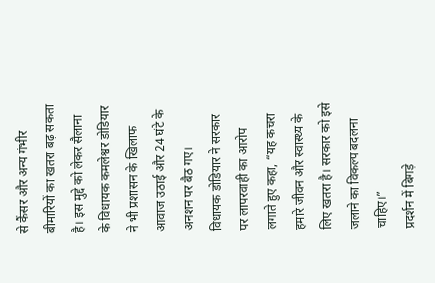से कैंसर और अन्य गंभीर बीमारियों का खतरा बढ़ सकता है। इस मुद्दे को लेकर सैलाना के विधायक कमलेश्वर डोडियार ने भी प्रशासन के खिलाफ आवाज उठाई और 24 घंटे के अनशन पर बैठ गए।
विधायक डोडियार ने सरकार पर लापरवाही का आरोप लगाते हुए कहा, “यह कचरा हमारे जीवन और स्वास्थ्य के लिए खतरा है। सरकार को इसे जलाने का विकल्प बदलना चाहिए।”
प्रदर्शन में बिगड़े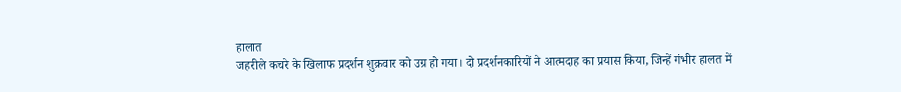हालात
जहरीले कचरे के खिलाफ प्रदर्शन शुक्रवार को उग्र हो गया। दो प्रदर्शनकारियों ने आत्मदाह का प्रयास किया, जिन्हें गंभीर हालत में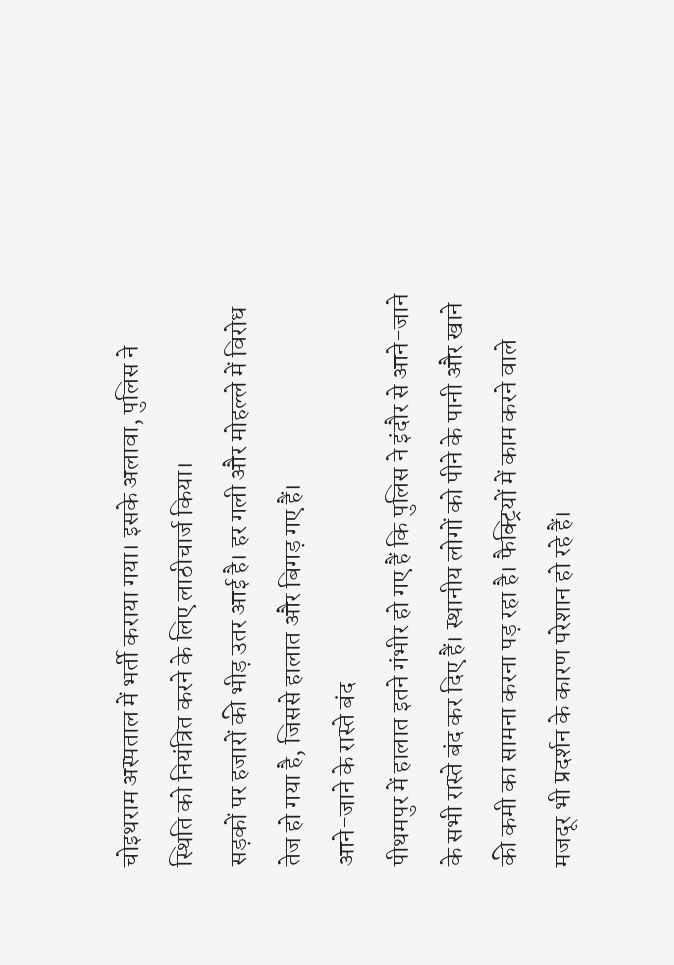चोइथराम अस्पताल में भर्ती कराया गया। इसके अलावा, पुलिस ने स्थिति को नियंत्रित करने के लिए लाठीचार्ज किया।
सड़कों पर हजारों की भीड़ उतर आई है। हर गली और मोहल्ले में विरोध तेज हो गया है, जिससे हालात और बिगड़ गए हैं।
आने-जाने के रास्ते बंद
पीथमपुर में हालात इतने गंभीर हो गए हैं कि पुलिस ने इंदौर से आने-जाने के सभी रास्ते बंद कर दिए हैं। स्थानीय लोगों को पीने के पानी और खाने की कमी का सामना करना पड़ रहा है। फैक्ट्रियों में काम करने वाले मजदूर भी प्रदर्शन के कारण परेशान हो रहे हैं।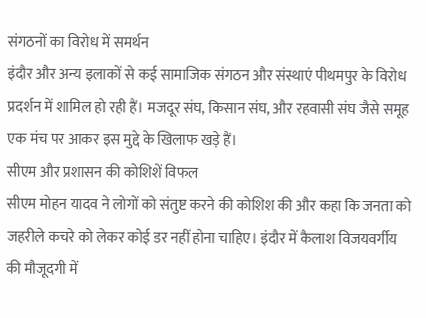संगठनों का विरोध में समर्थन
इंदौर और अन्य इलाकों से कई सामाजिक संगठन और संस्थाएं पीथमपुर के विरोध प्रदर्शन में शामिल हो रही हैं। मजदूर संघ, किसान संघ, और रहवासी संघ जैसे समूह एक मंच पर आकर इस मुद्दे के खिलाफ खड़े हैं।
सीएम और प्रशासन की कोशिशें विफल
सीएम मोहन यादव ने लोगों को संतुष्ट करने की कोशिश की और कहा कि जनता को जहरीले कचरे को लेकर कोई डर नहीं होना चाहिए। इंदौर में कैलाश विजयवर्गीय की मौजूदगी में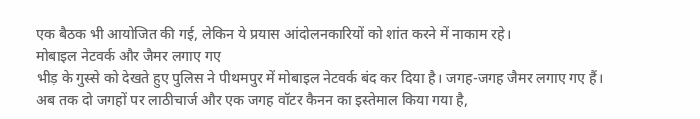एक बैठक भी आयोजित की गई, लेकिन ये प्रयास आंदोलनकारियों को शांत करने में नाकाम रहे।
मोबाइल नेटवर्क और जैमर लगाए गए
भीड़ के गुस्से को देखते हुए पुलिस ने पीथमपुर में मोबाइल नेटवर्क बंद कर दिया है। जगह-जगह जैमर लगाए गए हैं। अब तक दो जगहों पर लाठीचार्ज और एक जगह वॉटर कैनन का इस्तेमाल किया गया है,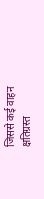जिससे कई वाहन क्षतिग्रस्त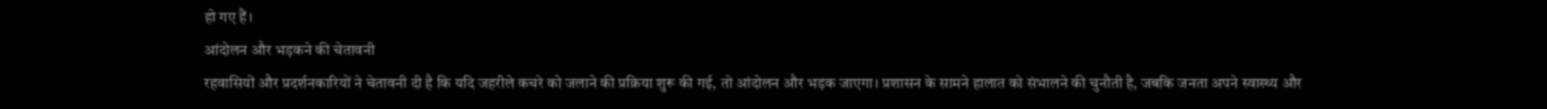हो गए हैं।
आंदोलन और भड़कने की चेतावनी
रहवासियों और प्रदर्शनकारियों ने चेतावनी दी है कि यदि जहरीले कचरे को जलाने की प्रक्रिया शुरू की गई, तो आंदोलन और भड़क जाएगा। प्रशासन के सामने हालात को संभालने की चुनौती है, जबकि जनता अपने स्वास्थ्य और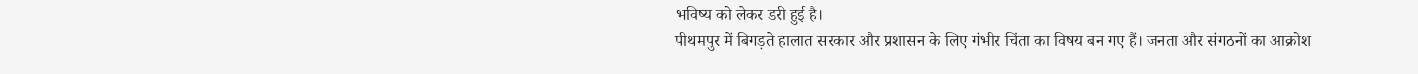भविष्य को लेकर डरी हुई है।
पीथमपुर में बिगड़ते हालात सरकार और प्रशासन के लिए गंभीर चिंता का विषय बन गए हैं। जनता और संगठनों का आक्रोश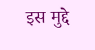इस मुद्दे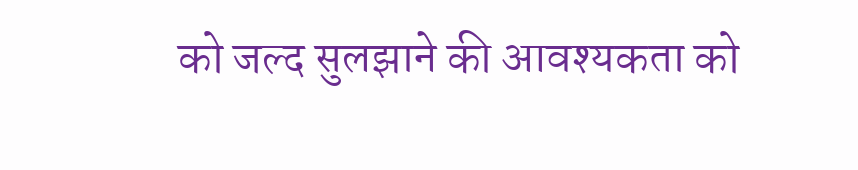को जल्द सुलझाने की आवश्यकता को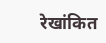रेखांकित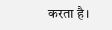करता है।